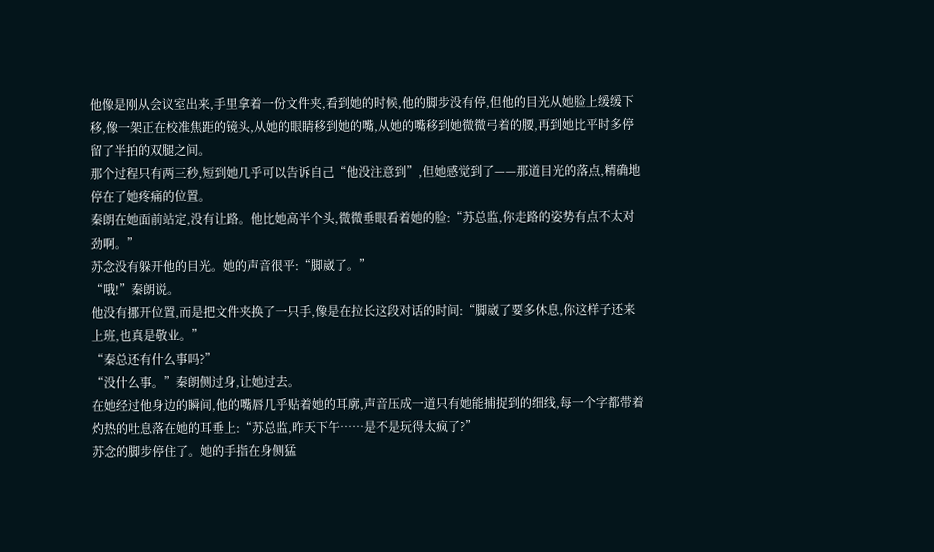他像是刚从会议室出来,手里拿着一份文件夹,看到她的时候,他的脚步没有停,但他的目光从她脸上缓缓下移,像一架正在校准焦距的镜头,从她的眼睛移到她的嘴,从她的嘴移到她微微弓着的腰,再到她比平时多停留了半拍的双腿之间。
那个过程只有两三秒,短到她几乎可以告诉自己“他没注意到”,但她感觉到了——那道目光的落点,精确地停在了她疼痛的位置。
秦朗在她面前站定,没有让路。他比她高半个头,微微垂眼看着她的脸:“苏总监,你走路的姿势有点不太对劲啊。”
苏念没有躲开他的目光。她的声音很平:“脚崴了。”
“哦!”秦朗说。
他没有挪开位置,而是把文件夹换了一只手,像是在拉长这段对话的时间:“脚崴了要多休息,你这样子还来上班,也真是敬业。”
“秦总还有什么事吗?”
“没什么事。”秦朗侧过身,让她过去。
在她经过他身边的瞬间,他的嘴唇几乎贴着她的耳廓,声音压成一道只有她能捕捉到的细线,每一个字都带着灼热的吐息落在她的耳垂上:“苏总监,昨天下午……是不是玩得太疯了?”
苏念的脚步停住了。她的手指在身侧猛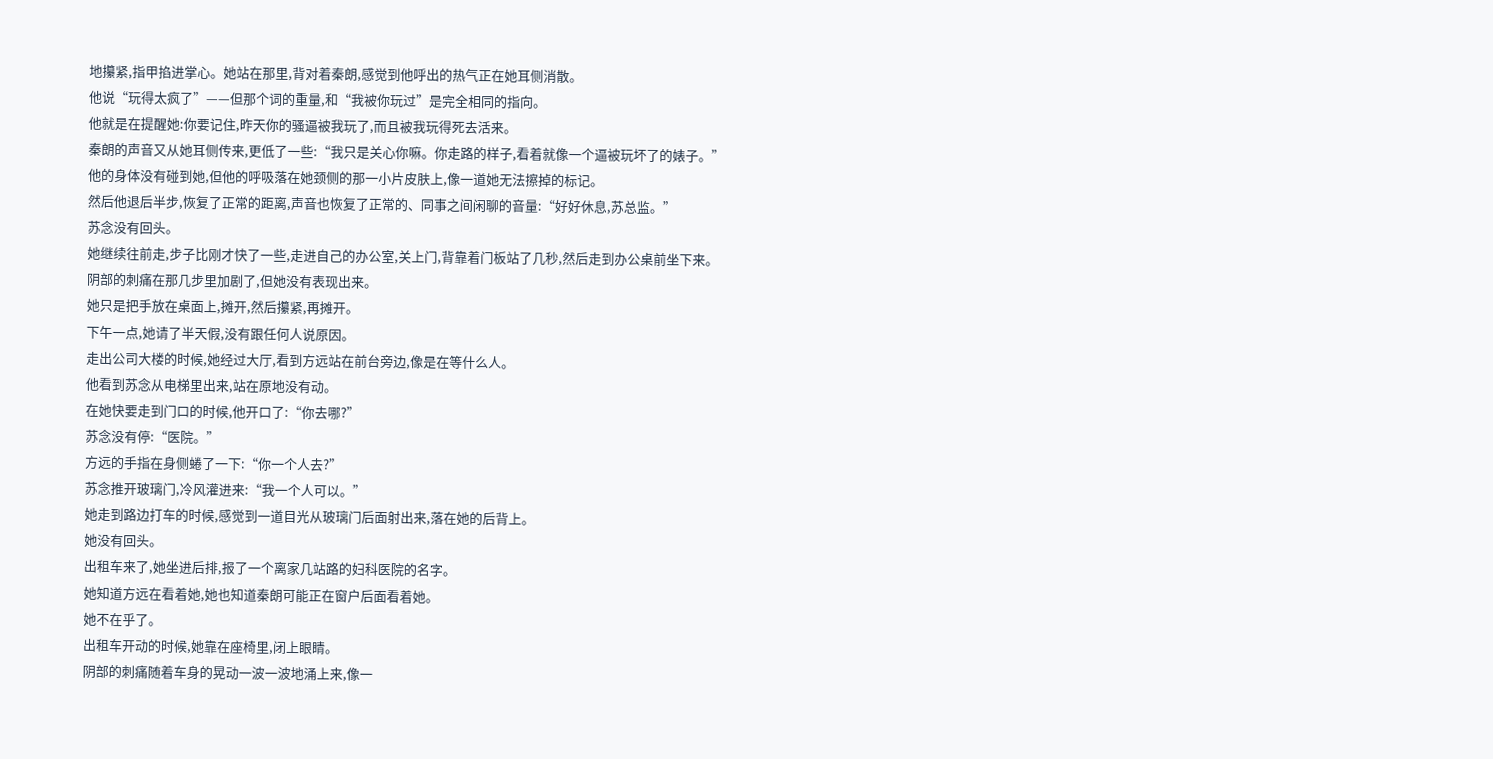地攥紧,指甲掐进掌心。她站在那里,背对着秦朗,感觉到他呼出的热气正在她耳侧消散。
他说“玩得太疯了”——但那个词的重量,和“我被你玩过”是完全相同的指向。
他就是在提醒她:你要记住,昨天你的骚逼被我玩了,而且被我玩得死去活来。
秦朗的声音又从她耳侧传来,更低了一些:“我只是关心你嘛。你走路的样子,看着就像一个逼被玩坏了的婊子。”
他的身体没有碰到她,但他的呼吸落在她颈侧的那一小片皮肤上,像一道她无法擦掉的标记。
然后他退后半步,恢复了正常的距离,声音也恢复了正常的、同事之间闲聊的音量:“好好休息,苏总监。”
苏念没有回头。
她继续往前走,步子比刚才快了一些,走进自己的办公室,关上门,背靠着门板站了几秒,然后走到办公桌前坐下来。
阴部的刺痛在那几步里加剧了,但她没有表现出来。
她只是把手放在桌面上,摊开,然后攥紧,再摊开。
下午一点,她请了半天假,没有跟任何人说原因。
走出公司大楼的时候,她经过大厅,看到方远站在前台旁边,像是在等什么人。
他看到苏念从电梯里出来,站在原地没有动。
在她快要走到门口的时候,他开口了:“你去哪?”
苏念没有停:“医院。”
方远的手指在身侧蜷了一下:“你一个人去?”
苏念推开玻璃门,冷风灌进来:“我一个人可以。”
她走到路边打车的时候,感觉到一道目光从玻璃门后面射出来,落在她的后背上。
她没有回头。
出租车来了,她坐进后排,报了一个离家几站路的妇科医院的名字。
她知道方远在看着她,她也知道秦朗可能正在窗户后面看着她。
她不在乎了。
出租车开动的时候,她靠在座椅里,闭上眼睛。
阴部的刺痛随着车身的晃动一波一波地涌上来,像一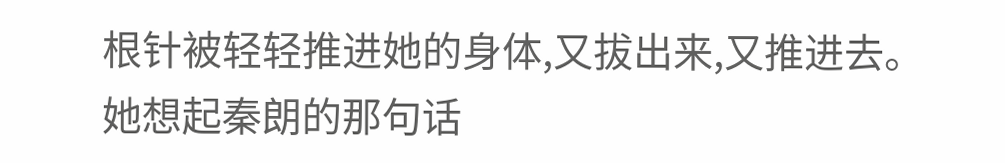根针被轻轻推进她的身体,又拔出来,又推进去。
她想起秦朗的那句话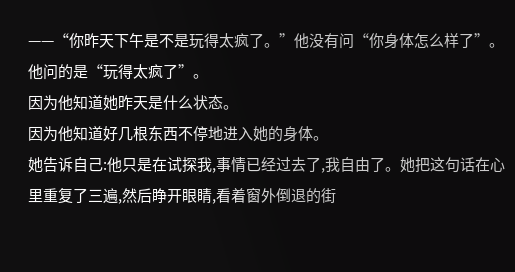——“你昨天下午是不是玩得太疯了。”他没有问“你身体怎么样了”。
他问的是“玩得太疯了”。
因为他知道她昨天是什么状态。
因为他知道好几根东西不停地进入她的身体。
她告诉自己:他只是在试探我,事情已经过去了,我自由了。她把这句话在心里重复了三遍,然后睁开眼睛,看着窗外倒退的街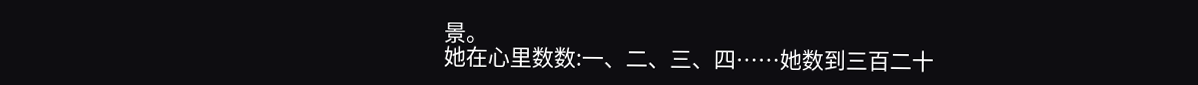景。
她在心里数数:一、二、三、四……她数到三百二十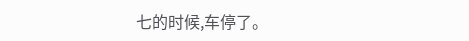七的时候,车停了。